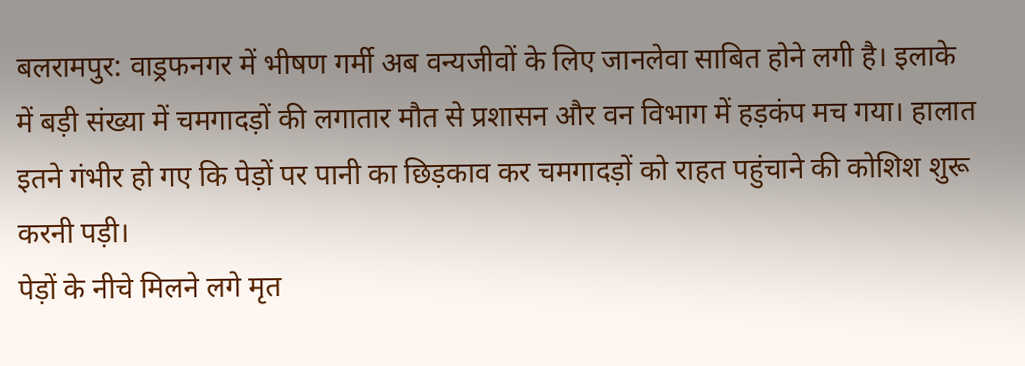बलरामपुर: वाड्रफनगर में भीषण गर्मी अब वन्यजीवों के लिए जानलेवा साबित होने लगी है। इलाके में बड़ी संख्या में चमगादड़ों की लगातार मौत से प्रशासन और वन विभाग में हड़कंप मच गया। हालात इतने गंभीर हो गए कि पेड़ों पर पानी का छिड़काव कर चमगादड़ों को राहत पहुंचाने की कोशिश शुरू करनी पड़ी।
पेड़ों के नीचे मिलने लगे मृत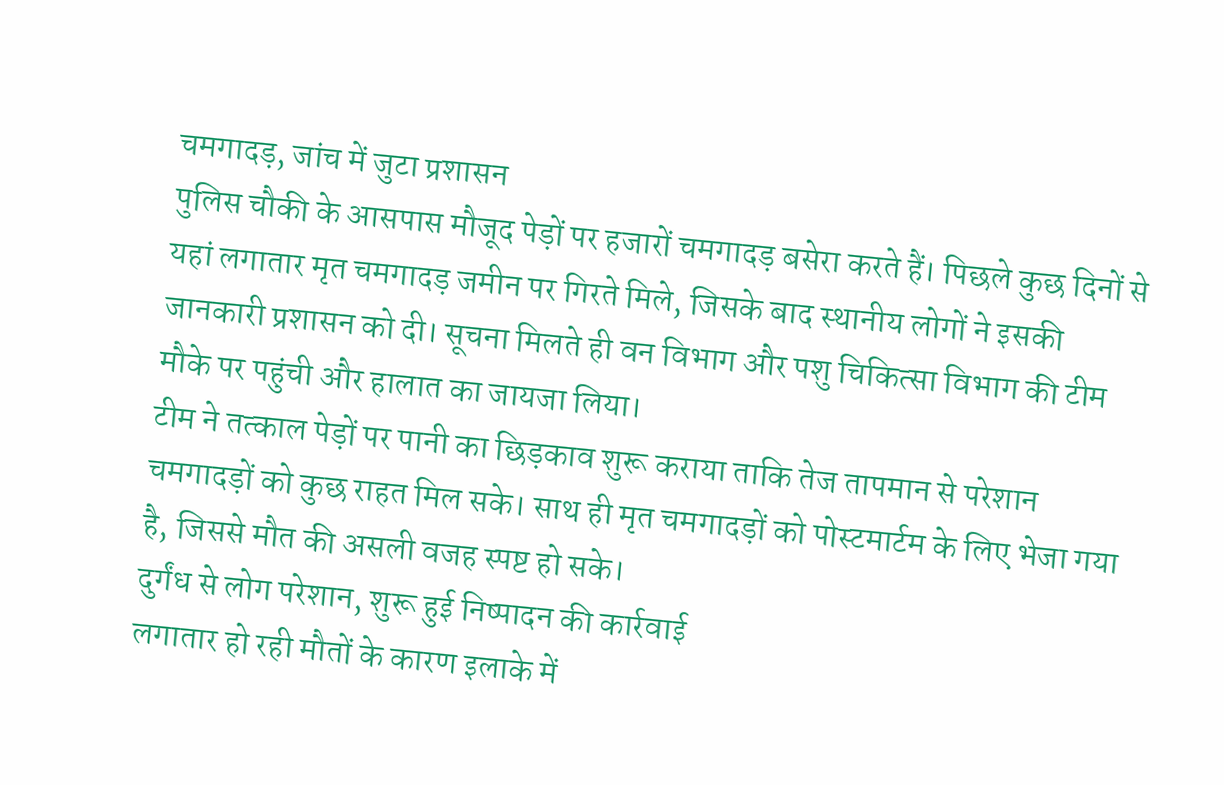चमगादड़, जांच में जुटा प्रशासन
पुलिस चौकी के आसपास मौजूद पेड़ों पर हजारों चमगादड़ बसेरा करते हैं। पिछले कुछ दिनों से यहां लगातार मृत चमगादड़ जमीन पर गिरते मिले, जिसके बाद स्थानीय लोगों ने इसकी जानकारी प्रशासन को दी। सूचना मिलते ही वन विभाग और पशु चिकित्सा विभाग की टीम मौके पर पहुंची और हालात का जायजा लिया।
टीम ने तत्काल पेड़ों पर पानी का छिड़काव शुरू कराया ताकि तेज तापमान से परेशान चमगादड़ों को कुछ राहत मिल सके। साथ ही मृत चमगादड़ों को पोस्टमार्टम के लिए भेजा गया है, जिससे मौत की असली वजह स्पष्ट हो सके।
दुर्गंध से लोग परेशान, शुरू हुई निष्पादन की कार्रवाई
लगातार हो रही मौतों के कारण इलाके में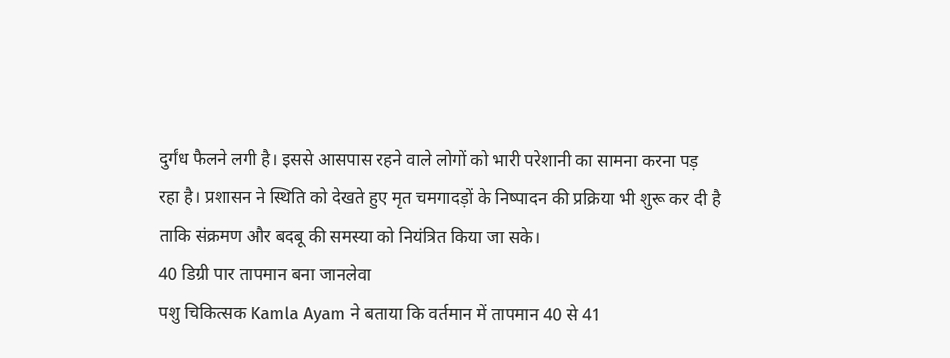दुर्गंध फैलने लगी है। इससे आसपास रहने वाले लोगों को भारी परेशानी का सामना करना पड़ रहा है। प्रशासन ने स्थिति को देखते हुए मृत चमगादड़ों के निष्पादन की प्रक्रिया भी शुरू कर दी है ताकि संक्रमण और बदबू की समस्या को नियंत्रित किया जा सके।
40 डिग्री पार तापमान बना जानलेवा
पशु चिकित्सक Kamla Ayam ने बताया कि वर्तमान में तापमान 40 से 41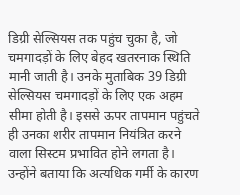डिग्री सेल्सियस तक पहुंच चुका है, जो चमगादड़ों के लिए बेहद खतरनाक स्थिति मानी जाती है। उनके मुताबिक 39 डिग्री सेल्सियस चमगादड़ों के लिए एक अहम सीमा होती है। इससे ऊपर तापमान पहुंचते ही उनका शरीर तापमान नियंत्रित करने वाला सिस्टम प्रभावित होने लगता है।
उन्होंने बताया कि अत्यधिक गर्मी के कारण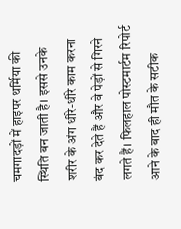चमगादड़ों में हाइपर थर्मिया की स्थिति बन जाती है। इससे उनके शरीर के अंग धीरे-धीरे काम करना बंद कर देते हैं और वे पेड़ों से गिरने लगते हैं। फिलहाल पोस्टमार्टम रिपोर्ट आने के बाद ही मौत के सटीक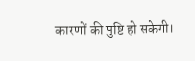कारणों की पुष्टि हो सकेगी।